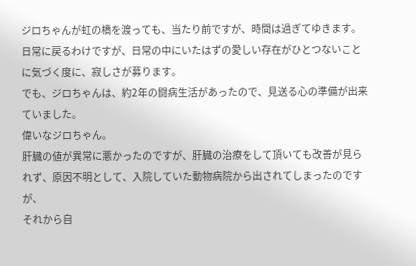ジロちゃんが虹の橋を渡っても、当たり前ですが、時間は過ぎてゆきます。
日常に戻るわけですが、日常の中にいたはずの愛しい存在がひとつないことに気づく度に、寂しさが募ります。
でも、ジロちゃんは、約2年の闘病生活があったので、見送る心の準備が出来ていました。
偉いなジロちゃん。
肝臓の値が異常に悪かったのですが、肝臓の治療をして頂いても改善が見られず、原因不明として、入院していた動物病院から出されてしまったのですが、
それから自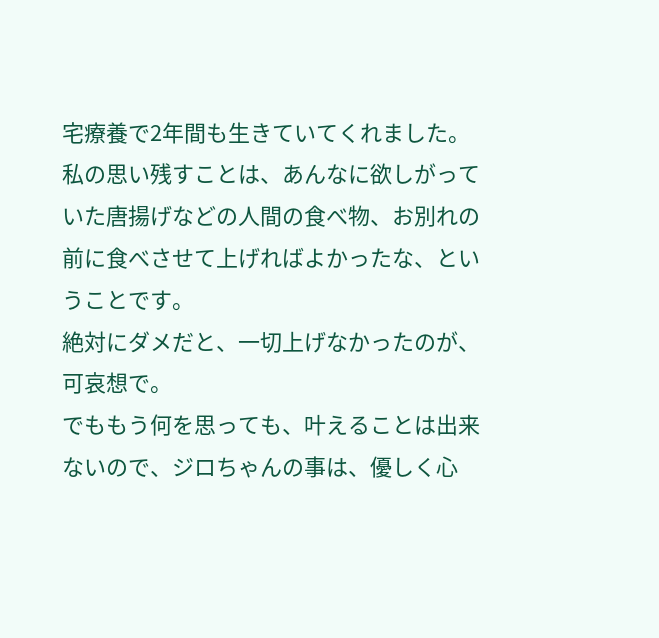宅療養で2年間も生きていてくれました。
私の思い残すことは、あんなに欲しがっていた唐揚げなどの人間の食べ物、お別れの前に食べさせて上げればよかったな、ということです。
絶対にダメだと、一切上げなかったのが、可哀想で。
でももう何を思っても、叶えることは出来ないので、ジロちゃんの事は、優しく心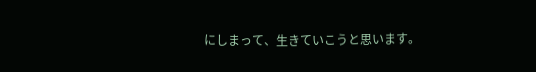にしまって、生きていこうと思います。